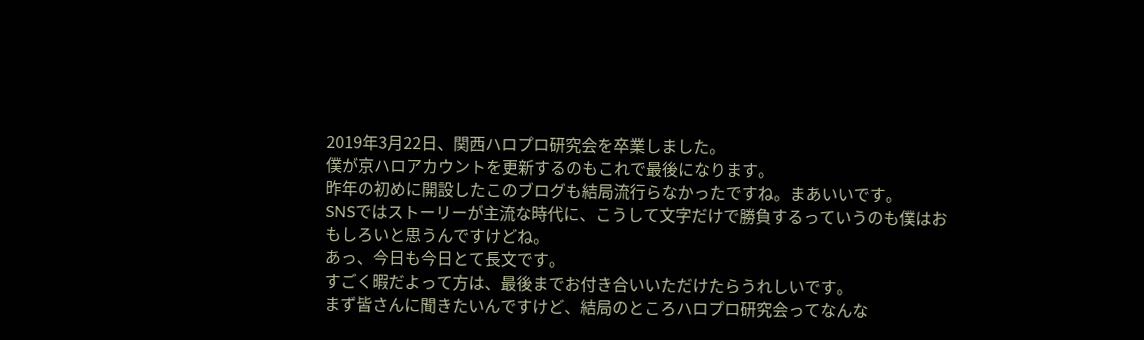2019年3月22日、関西ハロプロ研究会を卒業しました。
僕が京ハロアカウントを更新するのもこれで最後になります。
昨年の初めに開設したこのブログも結局流行らなかったですね。まあいいです。
SNSではストーリーが主流な時代に、こうして文字だけで勝負するっていうのも僕はおもしろいと思うんですけどね。
あっ、今日も今日とて長文です。
すごく暇だよって方は、最後までお付き合いいただけたらうれしいです。
まず皆さんに聞きたいんですけど、結局のところハロプロ研究会ってなんな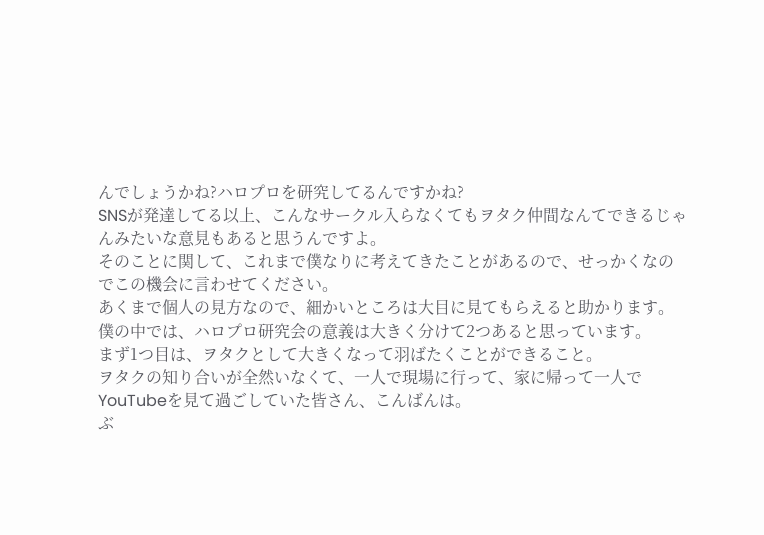んでしょうかね?ハロプロを研究してるんですかね?
SNSが発達してる以上、こんなサークル入らなくてもヲタク仲間なんてできるじゃんみたいな意見もあると思うんですよ。
そのことに関して、これまで僕なりに考えてきたことがあるので、せっかくなのでこの機会に言わせてください。
あくまで個人の見方なので、細かいところは大目に見てもらえると助かります。
僕の中では、ハロプロ研究会の意義は大きく分けて2つあると思っています。
まず1つ目は、ヲタクとして大きくなって羽ばたくことができること。
ヲタクの知り合いが全然いなくて、一人で現場に行って、家に帰って一人でYouTubeを見て過ごしていた皆さん、こんばんは。
ぶ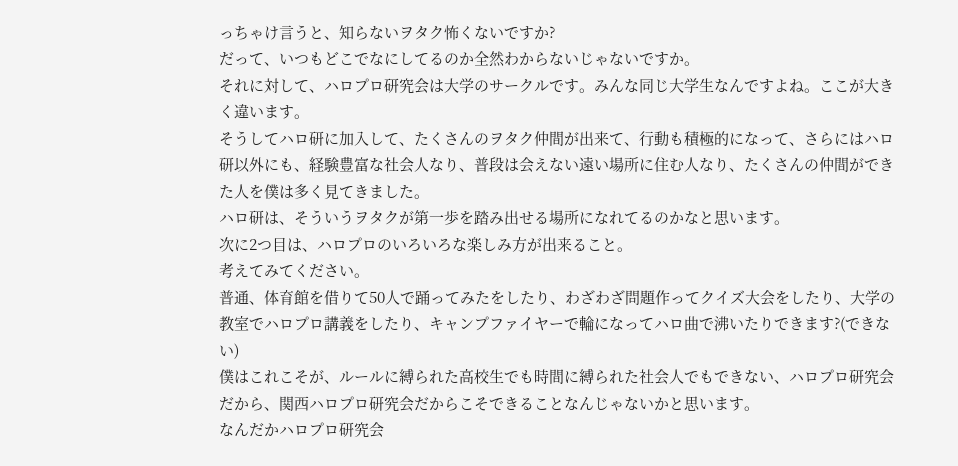っちゃけ言うと、知らないヲタク怖くないですか?
だって、いつもどこでなにしてるのか全然わからないじゃないですか。
それに対して、ハロプロ研究会は大学のサークルです。みんな同じ大学生なんですよね。ここが大きく違います。
そうしてハロ研に加入して、たくさんのヲタク仲間が出来て、行動も積極的になって、さらにはハロ研以外にも、経験豊富な社会人なり、普段は会えない遠い場所に住む人なり、たくさんの仲間ができた人を僕は多く見てきました。
ハロ研は、そういうヲタクが第一歩を踏み出せる場所になれてるのかなと思います。
次に2つ目は、ハロプロのいろいろな楽しみ方が出来ること。
考えてみてください。
普通、体育館を借りて50人で踊ってみたをしたり、わざわざ問題作ってクイズ大会をしたり、大学の教室でハロプロ講義をしたり、キャンプファイヤーで輪になってハロ曲で沸いたりできます?(できない)
僕はこれこそが、ルールに縛られた高校生でも時間に縛られた社会人でもできない、ハロプロ研究会だから、関西ハロプロ研究会だからこそできることなんじゃないかと思います。
なんだかハロプロ研究会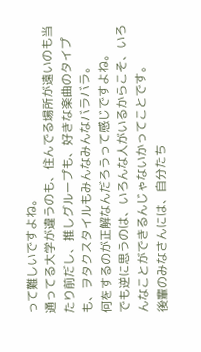って難しいですよね。
通ってる大学が違うのも、住んでる場所が遠いのも当たり前だし、推しグループも、好きな楽曲のタイプも、ヲタクスタイルもみんなみんなバラバラ。
何をするのが正解なんだろうって感じですよね。
でも逆に思うのは、いろんな人がいるからこそ、いろんなことができるんじゃないかってことです。
後輩のみなさんには、自分たち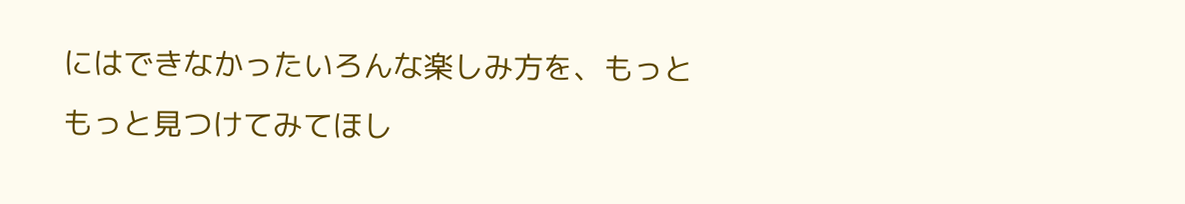にはできなかったいろんな楽しみ方を、もっともっと見つけてみてほし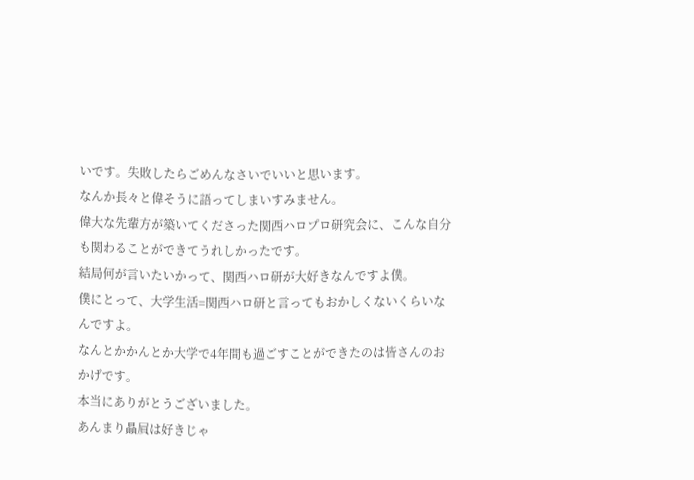いです。失敗したらごめんなさいでいいと思います。
なんか長々と偉そうに語ってしまいすみません。
偉大な先輩方が築いてくださった関西ハロプロ研究会に、こんな自分も関わることができてうれしかったです。
結局何が言いたいかって、関西ハロ研が大好きなんですよ僕。
僕にとって、大学生活=関西ハロ研と言ってもおかしくないくらいなんですよ。
なんとかかんとか大学で4年間も過ごすことができたのは皆さんのおかげです。
本当にありがとうございました。
あんまり贔屓は好きじゃ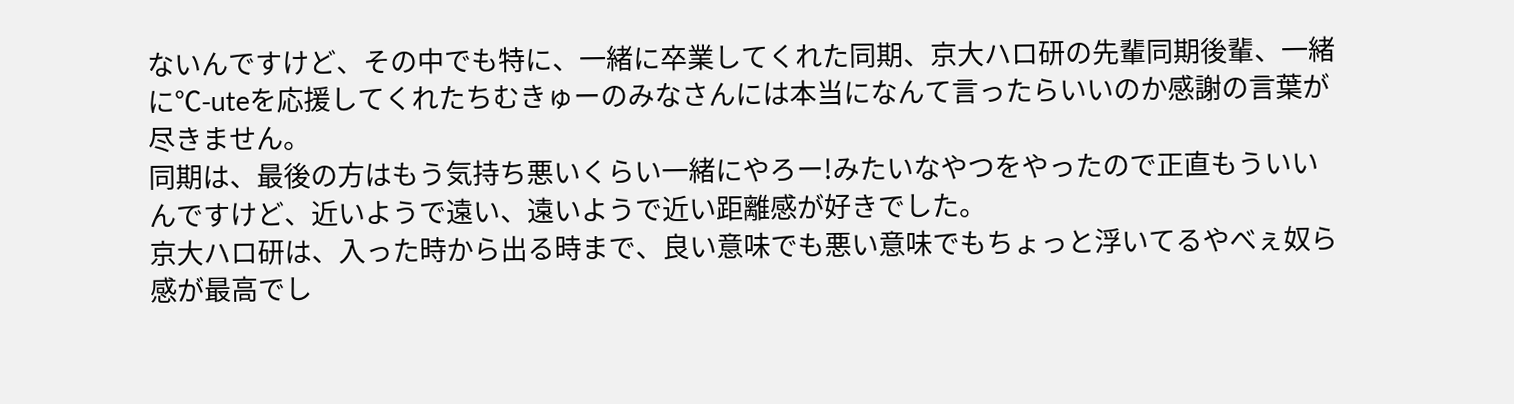ないんですけど、その中でも特に、一緒に卒業してくれた同期、京大ハロ研の先輩同期後輩、一緒に℃-uteを応援してくれたちむきゅーのみなさんには本当になんて言ったらいいのか感謝の言葉が尽きません。
同期は、最後の方はもう気持ち悪いくらい一緒にやろー!みたいなやつをやったので正直もういいんですけど、近いようで遠い、遠いようで近い距離感が好きでした。
京大ハロ研は、入った時から出る時まで、良い意味でも悪い意味でもちょっと浮いてるやべぇ奴ら感が最高でし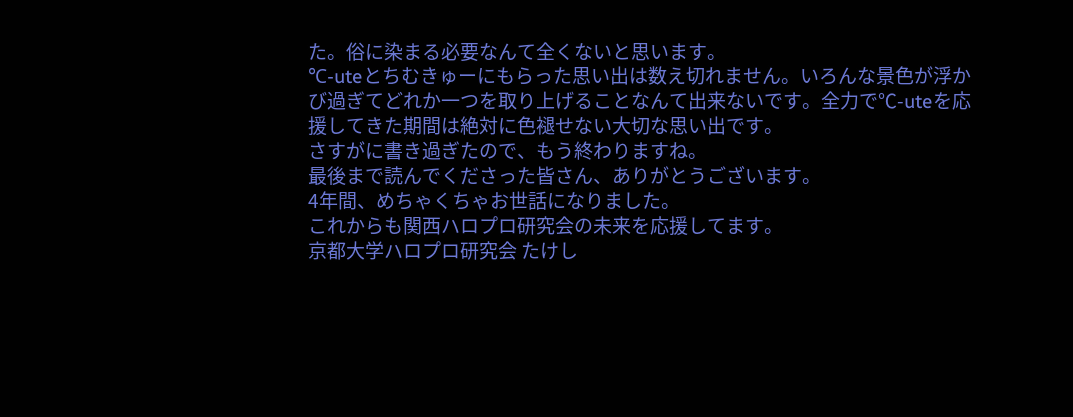た。俗に染まる必要なんて全くないと思います。
℃-uteとちむきゅーにもらった思い出は数え切れません。いろんな景色が浮かび過ぎてどれか一つを取り上げることなんて出来ないです。全力で℃-uteを応援してきた期間は絶対に色褪せない大切な思い出です。
さすがに書き過ぎたので、もう終わりますね。
最後まで読んでくださった皆さん、ありがとうございます。
4年間、めちゃくちゃお世話になりました。
これからも関西ハロプロ研究会の未来を応援してます。
京都大学ハロプロ研究会 たけし